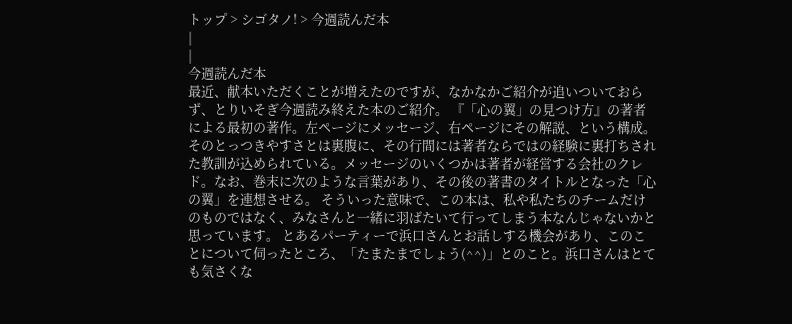トップ > シゴタノ! > 今週読んだ本
|
|
今週読んだ本
最近、献本いただくことが増えたのですが、なかなかご紹介が追いついておらず、とりいそぎ今週読み終えた本のご紹介。 『「心の翼」の見つけ方』の著者による最初の著作。左ページにメッセージ、右ページにその解説、という構成。そのとっつきやすさとは裏腹に、その行間には著者ならではの経験に裏打ちされた教訓が込められている。メッセージのいくつかは著者が経営する会社のクレド。なお、巻末に次のような言葉があり、その後の著書のタイトルとなった「心の翼」を連想させる。 そういった意味で、この本は、私や私たちのチームだけのものではなく、みなさんと一緒に羽ばたいて行ってしまう本なんじゃないかと思っています。 とあるパーティーで浜口さんとお話しする機会があり、このことについて伺ったところ、「たまたまでしょう(^^)」とのこと。浜口さんはとても気さくな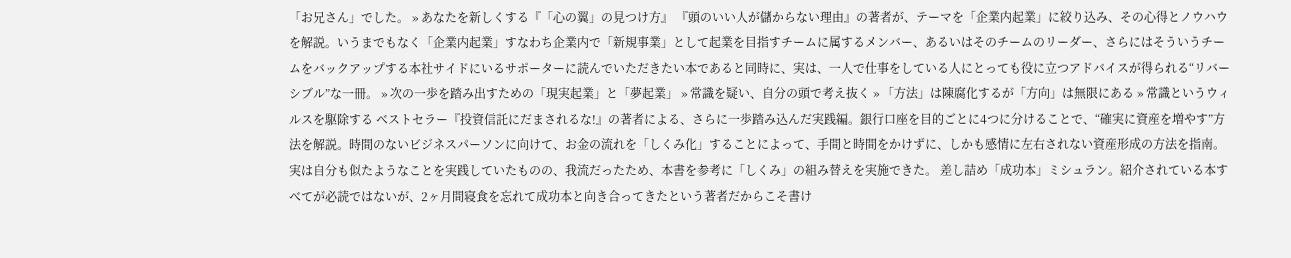「お兄さん」でした。 » あなたを新しくする『「心の翼」の見つけ方』 『頭のいい人が儲からない理由』の著者が、テーマを「企業内起業」に絞り込み、その心得とノウハウを解説。いうまでもなく「企業内起業」すなわち企業内で「新規事業」として起業を目指すチームに属するメンバー、あるいはそのチームのリーダー、さらにはそういうチームをバックアップする本社サイドにいるサポーターに読んでいただきたい本であると同時に、実は、一人で仕事をしている人にとっても役に立つアドバイスが得られる“リバーシブル”な一冊。 » 次の一歩を踏み出すための「現実起業」と「夢起業」 » 常識を疑い、自分の頭で考え抜く » 「方法」は陳腐化するが「方向」は無限にある » 常識というウィルスを駆除する ベストセラー『投資信託にだまされるな!』の著者による、さらに一歩踏み込んだ実践編。銀行口座を目的ごとに4つに分けることで、“確実に資産を増やす”方法を解説。時間のないビジネスパーソンに向けて、お金の流れを「しくみ化」することによって、手間と時間をかけずに、しかも感情に左右されない資産形成の方法を指南。実は自分も似たようなことを実践していたものの、我流だったため、本書を参考に「しくみ」の組み替えを実施できた。 差し詰め「成功本」ミシュラン。紹介されている本すべてが必読ではないが、2ヶ月間寝食を忘れて成功本と向き合ってきたという著者だからこそ書け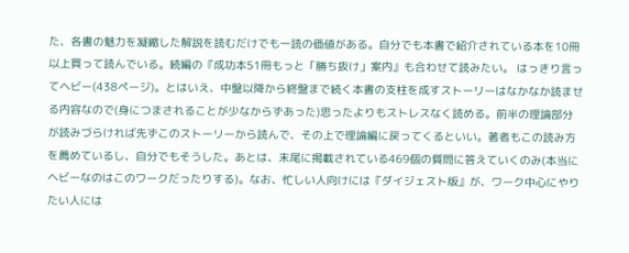た、各書の魅力を凝縮した解説を読むだけでも一読の価値がある。自分でも本書で紹介されている本を10冊以上買って読んでいる。続編の『成功本51冊もっと「勝ち抜け」案内』も合わせて読みたい。 はっきり言ってヘビー(438ページ)。とはいえ、中盤以降から終盤まで続く本書の支柱を成すストーリーはなかなか読ませる内容なので(身につまされることが少なからずあった)思ったよりもストレスなく読める。前半の理論部分が読みづらければ先ずこのストーリーから読んで、その上で理論編に戻ってくるといい。著者もこの読み方を薦めているし、自分でもそうした。あとは、末尾に掲載されている469個の質問に答えていくのみ(本当にヘビーなのはこのワークだったりする)。なお、忙しい人向けには『ダイジェスト版』が、ワーク中心にやりたい人には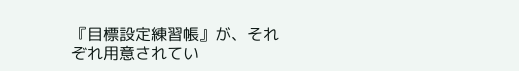『目標設定練習帳』が、それぞれ用意されてい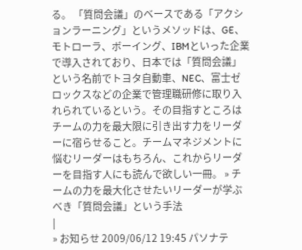る。 「質問会議」のベースである「アクションラーニング」というメソッドは、GE、モトローラ、ボーイング、IBMといった企業で導入されており、日本では「質問会議」という名前でトヨタ自動車、NEC、富士ゼロックスなどの企業で管理職研修に取り入れられているという。その目指すところはチームの力を最大限に引き出す力をリーダーに宿らせること。チームマネジメントに悩むリーダーはもちろん、これからリーダーを目指す人にも読んで欲しい一冊。 » チームの力を最大化させたいリーダーが学ぶべき「質問会議」という手法
|
» お知らせ 2009/06/12 19:45 パソナテ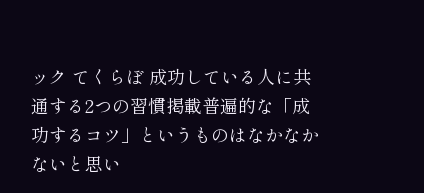ック てくらぼ 成功している人に共通する2つの習慣掲載普遍的な「成功するコツ」というものはなかなかないと思い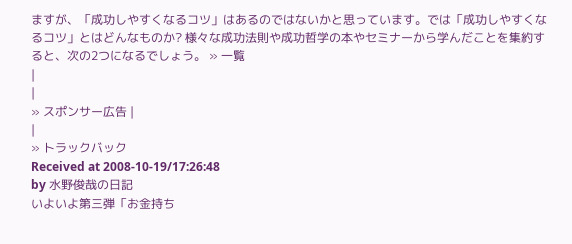ますが、「成功しやすくなるコツ」はあるのではないかと思っています。では「成功しやすくなるコツ」とはどんなものか? 様々な成功法則や成功哲学の本やセミナーから学んだことを集約すると、次の2つになるでしょう。 » 一覧
|
|
» スポンサー広告 |
|
» トラックバック
Received at 2008-10-19/17:26:48
by 水野俊哉の日記
いよいよ第三弾「お金持ち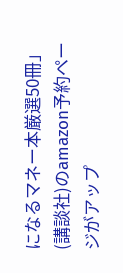になるマネー本厳選50冊」(講談社)のamazon予約ページがアップ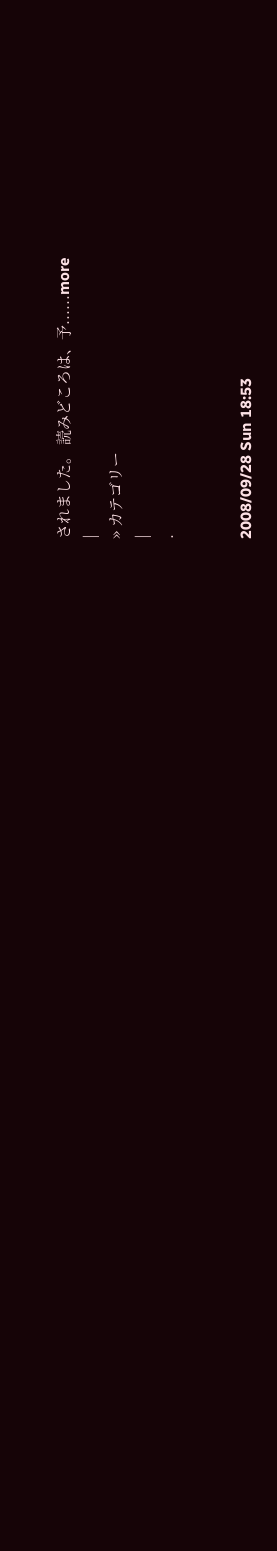されました。 読みどころは、予......more
|
» カテゴリー
|
.


2008/09/28 Sun 18:53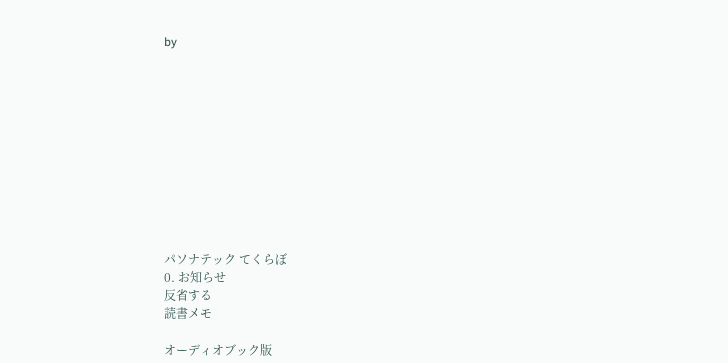by











パソナテック てくらぼ
0. お知らせ
反省する
読書メモ

オーディオブック版